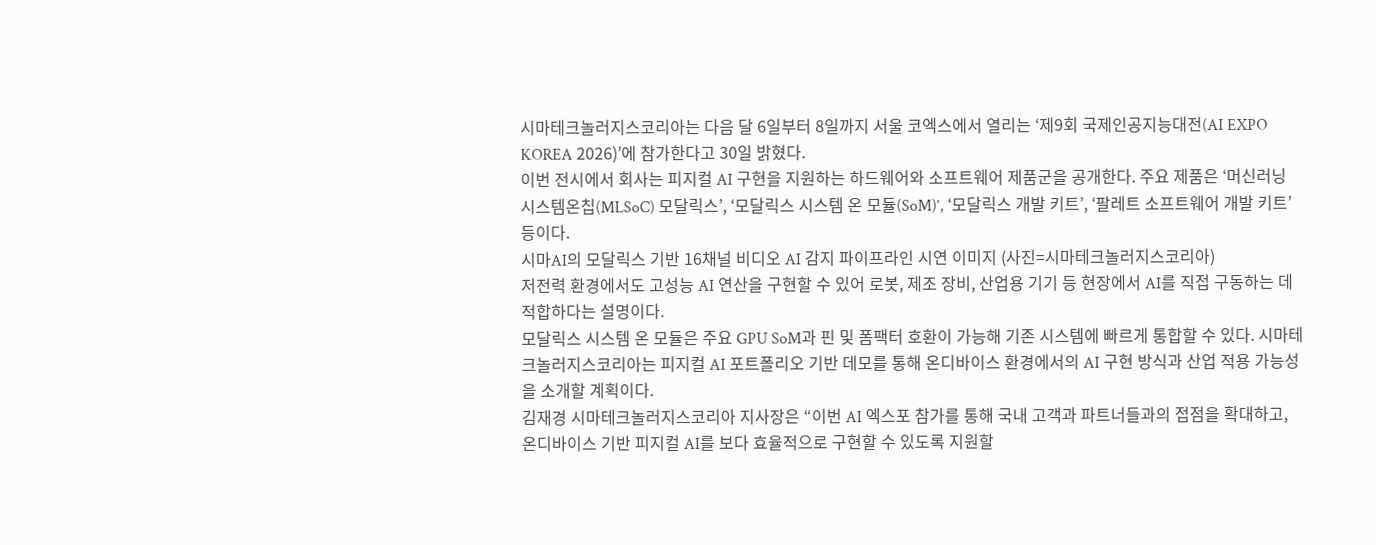시마테크놀러지스코리아는 다음 달 6일부터 8일까지 서울 코엑스에서 열리는 ‘제9회 국제인공지능대전(AI EXPO KOREA 2026)’에 참가한다고 30일 밝혔다.
이번 전시에서 회사는 피지컬 AI 구현을 지원하는 하드웨어와 소프트웨어 제품군을 공개한다. 주요 제품은 ‘머신러닝 시스템온칩(MLSoC) 모달릭스’, ‘모달릭스 시스템 온 모듈(SoM)’, ‘모달릭스 개발 키트’, ‘팔레트 소프트웨어 개발 키트’ 등이다.
시마AI의 모달릭스 기반 16채널 비디오 AI 감지 파이프라인 시연 이미지 (사진=시마테크놀러지스코리아)
저전력 환경에서도 고성능 AI 연산을 구현할 수 있어 로봇, 제조 장비, 산업용 기기 등 현장에서 AI를 직접 구동하는 데 적합하다는 설명이다.
모달릭스 시스템 온 모듈은 주요 GPU SoM과 핀 및 폼팩터 호환이 가능해 기존 시스템에 빠르게 통합할 수 있다. 시마테크놀러지스코리아는 피지컬 AI 포트폴리오 기반 데모를 통해 온디바이스 환경에서의 AI 구현 방식과 산업 적용 가능성을 소개할 계획이다.
김재경 시마테크놀러지스코리아 지사장은 “이번 AI 엑스포 참가를 통해 국내 고객과 파트너들과의 접점을 확대하고, 온디바이스 기반 피지컬 AI를 보다 효율적으로 구현할 수 있도록 지원할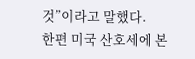것”이라고 말했다.
한편 미국 산호세에 본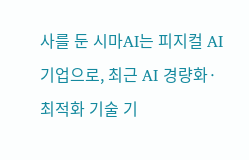사를 둔 시마AI는 피지컬 AI 기업으로, 최근 AI 경량화·최적화 기술 기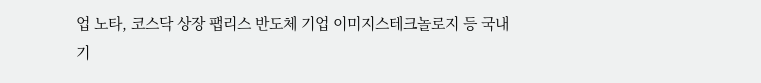업 노타, 코스닥 상장 팹리스 반도체 기업 이미지스테크놀로지 등 국내 기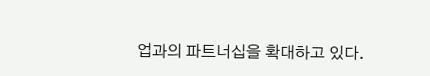업과의 파트너십을 확대하고 있다.